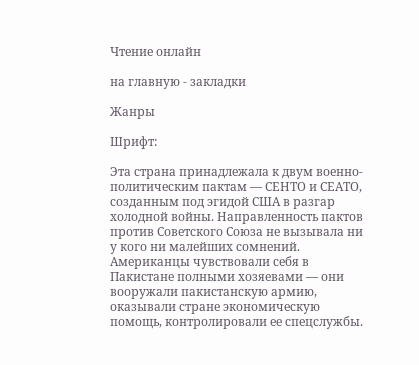Чтение онлайн

на главную - закладки

Жанры

Шрифт:

Эта страна принадлежала к двум военно-политическим пактам — СЕНТО и СЕАТО, созданным под эгидой США в разгар холодной войны. Направленность пактов против Советского Союза не вызывала ни у кого ни малейших сомнений. Американцы чувствовали себя в Пакистане полными хозяевами — они вооружали пакистанскую армию, оказывали стране экономическую помощь, контролировали ее спецслужбы.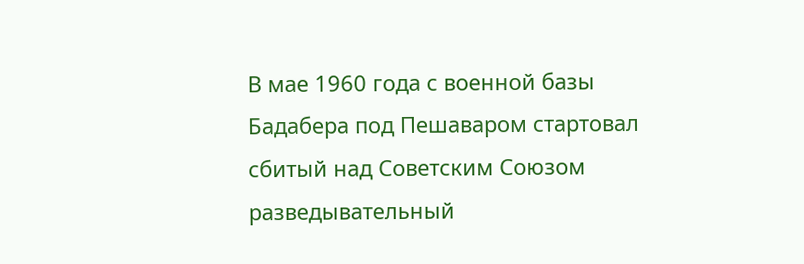В мае 1960 года с военной базы Бадабера под Пешаваром стартовал сбитый над Советским Союзом разведывательный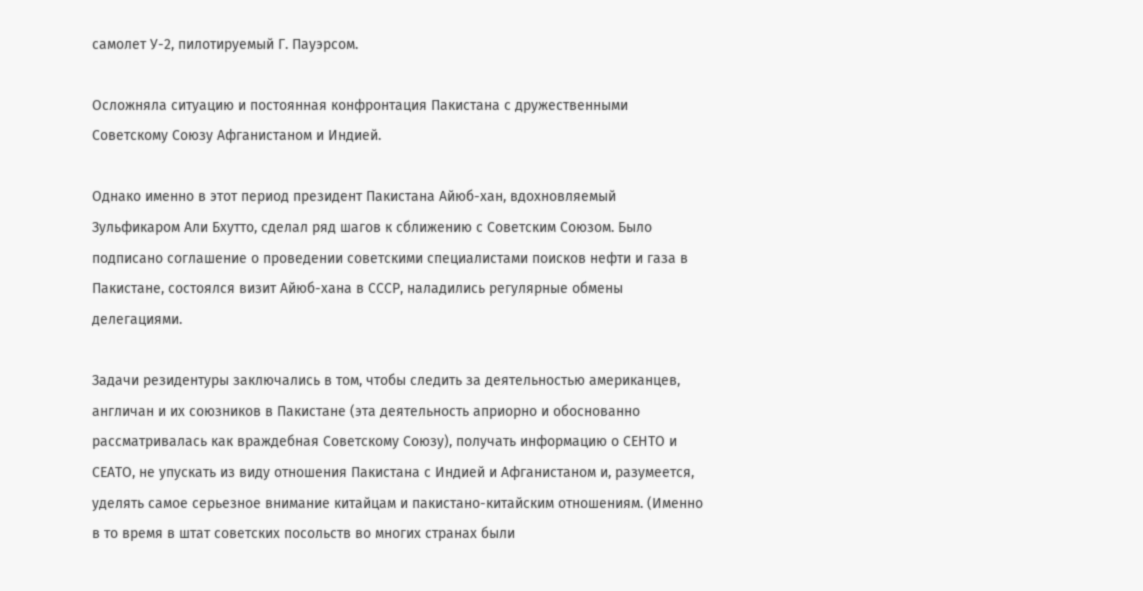самолет У-2, пилотируемый Г. Пауэрсом.

Осложняла ситуацию и постоянная конфронтация Пакистана с дружественными Советскому Союзу Афганистаном и Индией.

Однако именно в этот период президент Пакистана Айюб-хан, вдохновляемый Зульфикаром Али Бхутто, сделал ряд шагов к сближению с Советским Союзом. Было подписано соглашение о проведении советскими специалистами поисков нефти и газа в Пакистане, состоялся визит Айюб-хана в СССР, наладились регулярные обмены делегациями.

Задачи резидентуры заключались в том, чтобы следить за деятельностью американцев, англичан и их союзников в Пакистане (эта деятельность априорно и обоснованно рассматривалась как враждебная Советскому Союзу), получать информацию о СЕНТО и СЕАТО, не упускать из виду отношения Пакистана с Индией и Афганистаном и, разумеется, уделять самое серьезное внимание китайцам и пакистано-китайским отношениям. (Именно в то время в штат советских посольств во многих странах были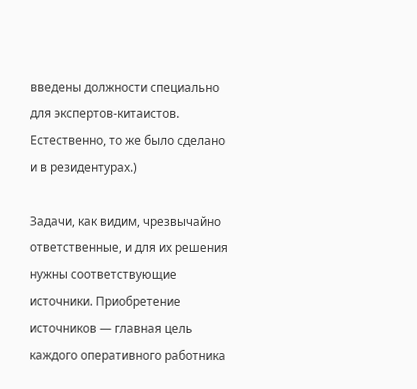введены должности специально для экспертов-китаистов. Естественно, то же было сделано и в резидентурах.)

Задачи, как видим, чрезвычайно ответственные, и для их решения нужны соответствующие источники. Приобретение источников — главная цель каждого оперативного работника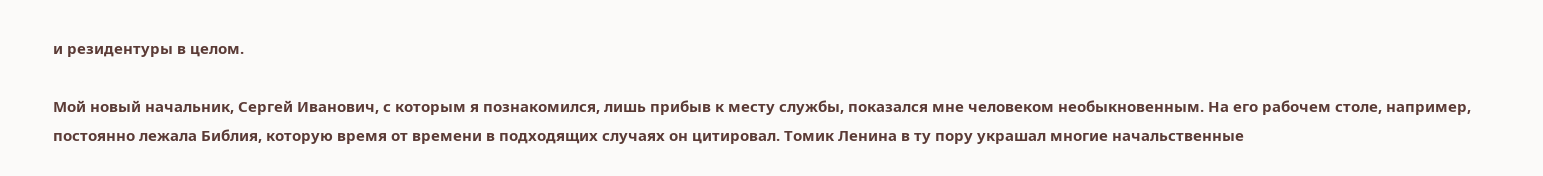и резидентуры в целом.

Мой новый начальник, Сергей Иванович, с которым я познакомился, лишь прибыв к месту службы, показался мне человеком необыкновенным. На его рабочем столе, например, постоянно лежала Библия, которую время от времени в подходящих случаях он цитировал. Томик Ленина в ту пору украшал многие начальственные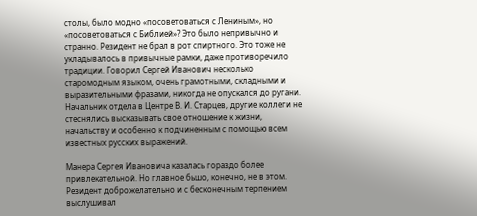столы, было модно «посоветоваться с Лениным», но «посоветоваться с Библией»? Это было непривычно и странно. Резидент не брал в рот спиртного. Это тоже не укладывалось в привычные рамки, даже противоречило традиции. Говорил Сергей Иванович несколько старомодным языком, очень грамотными, складными и выразительными фразами, никогда не опускался до ругани. Начальник отдела в Центре В. И. Старцев, другие коллеги не стеснялись высказывать свое отношение к жизни, начальству и особенно к подчиненным с помощью всем известных русских выражений.

Манера Сергея Ивановича казалась гораздо более привлекательной. Но главное бьшо, конечно, не в этом. Резидент доброжелательно и с бесконечным терпением выслушивал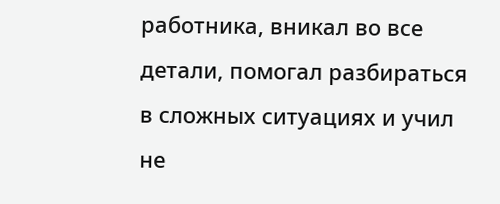работника, вникал во все детали, помогал разбираться в сложных ситуациях и учил не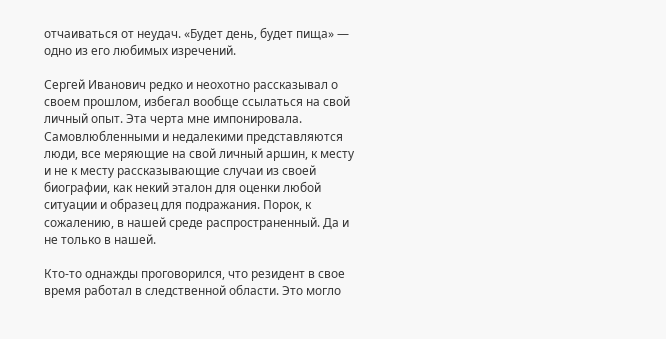отчаиваться от неудач. «Будет день, будет пища» — одно из его любимых изречений.

Сергей Иванович редко и неохотно рассказывал о своем прошлом, избегал вообще ссылаться на свой личный опыт. Эта черта мне импонировала. Самовлюбленными и недалекими представляются люди, все меряющие на свой личный аршин, к месту и не к месту рассказывающие случаи из своей биографии, как некий эталон для оценки любой ситуации и образец для подражания. Порок, к сожалению, в нашей среде распространенный. Да и не только в нашей.

Кто-то однажды проговорился, что резидент в свое время работал в следственной области. Это могло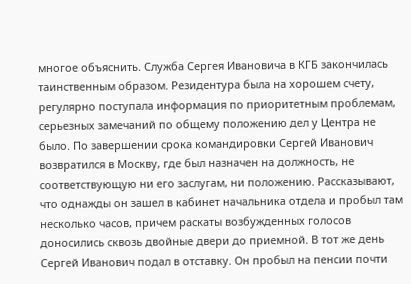многое объяснить. Служба Сергея Ивановича в КГБ закончилась таинственным образом. Резидентура была на хорошем счету, регулярно поступала информация по приоритетным проблемам, серьезных замечаний по общему положению дел у Центра не было. По завершении срока командировки Сергей Иванович возвратился в Москву, где был назначен на должность, не соответствующую ни его заслугам, ни положению. Рассказывают, что однажды он зашел в кабинет начальника отдела и пробыл там несколько часов, причем раскаты возбужденных голосов доносились сквозь двойные двери до приемной. В тот же день Сергей Иванович подал в отставку. Он пробыл на пенсии почти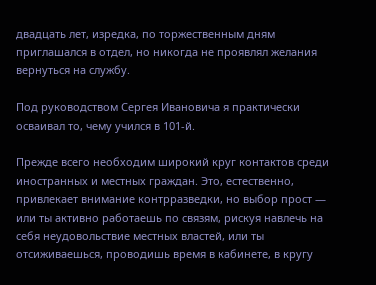двадцать лет, изредка, по торжественным дням приглашался в отдел, но никогда не проявлял желания вернуться на службу.

Под руководством Сергея Ивановича я практически осваивал то, чему учился в 101-й.

Прежде всего необходим широкий круг контактов среди иностранных и местных граждан. Это, естественно, привлекает внимание контрразведки, но выбор прост — или ты активно работаешь по связям, рискуя навлечь на себя неудовольствие местных властей, или ты отсиживаешься, проводишь время в кабинете, в кругу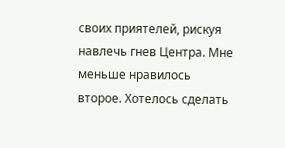своих приятелей, рискуя навлечь гнев Центра. Мне меньше нравилось второе. Хотелось сделать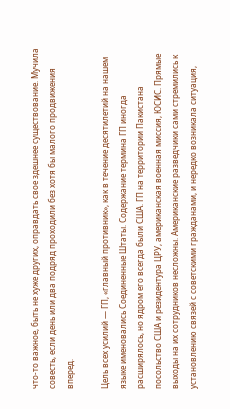что-то важное, быть не хуже других, оправдать свое здешнее существование. Мучила совесть, если день или два подряд проходили без хотя бы малого продвижения вперед.

Цель всех усилий — ГП, «главный противник», как в течение десятилетий на нашем языке именовались Соединенные Штаты. Содержание термина ГП иногда расширялось, но ядром его всегда были США. ГП на территории Пакистана посольство США и резидентура ЦРУ, американская военная миссия, ЮСИС. Прямые выходы на их сотрудников несложны. Американские разведчики сами стремились к установлению связей с советскими гражданами, и нередко возникала ситуация,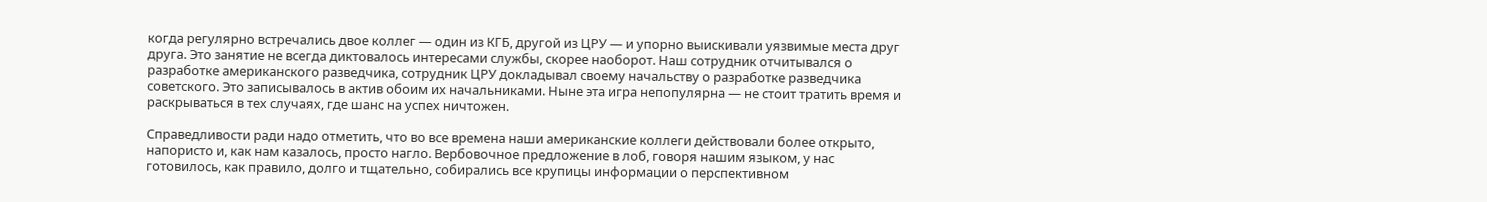когда регулярно встречались двое коллег — один из КГБ, другой из ЦРУ — и упорно выискивали уязвимые места друг друга. Это занятие не всегда диктовалось интересами службы, скорее наоборот. Наш сотрудник отчитывался о разработке американского разведчика, сотрудник ЦРУ докладывал своему начальству о разработке разведчика советского. Это записывалось в актив обоим их начальниками. Ныне эта игра непопулярна — не стоит тратить время и раскрываться в тех случаях, где шанс на успех ничтожен.

Справедливости ради надо отметить, что во все времена наши американские коллеги действовали более открыто, напористо и, как нам казалось, просто нагло. Вербовочное предложение в лоб, говоря нашим языком, у нас готовилось, как правило, долго и тщательно, собирались все крупицы информации о перспективном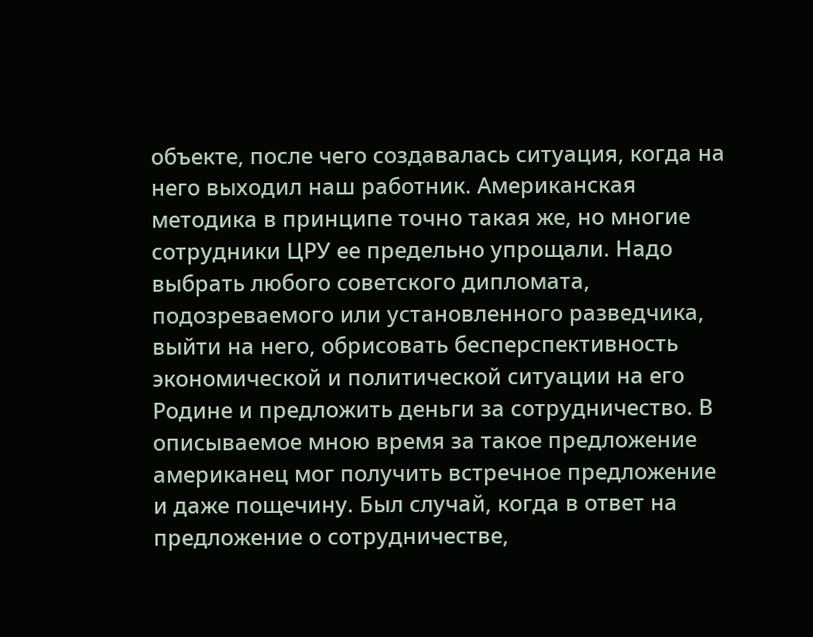объекте, после чего создавалась ситуация, когда на него выходил наш работник. Американская методика в принципе точно такая же, но многие сотрудники ЦРУ ее предельно упрощали. Надо выбрать любого советского дипломата, подозреваемого или установленного разведчика, выйти на него, обрисовать бесперспективность экономической и политической ситуации на его Родине и предложить деньги за сотрудничество. В описываемое мною время за такое предложение американец мог получить встречное предложение и даже пощечину. Был случай, когда в ответ на предложение о сотрудничестве,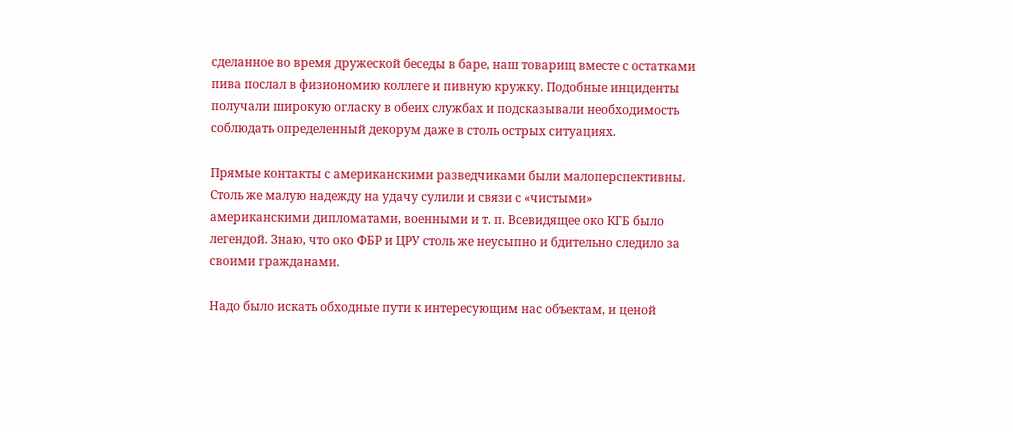сделанное во время дружеской беседы в баре, наш товарищ вместе с остатками пива послал в физиономию коллеге и пивную кружку. Подобные инциденты получали широкую огласку в обеих службах и подсказывали необходимость соблюдать определенный декорум даже в столь острых ситуациях.

Прямые контакты с американскими разведчиками были малоперспективны. Столь же малую надежду на удачу сулили и связи с «чистыми» американскими дипломатами, военными и т. п. Всевидящее око КГБ было легендой. Знаю, что око ФБР и ЦРУ столь же неусыпно и бдительно следило за своими гражданами.

Надо было искать обходные пути к интересующим нас объектам, и ценой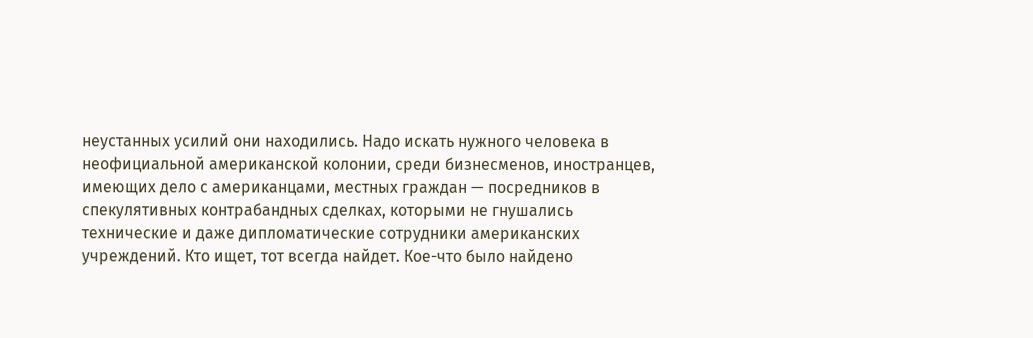неустанных усилий они находились. Надо искать нужного человека в неофициальной американской колонии, среди бизнесменов, иностранцев, имеющих дело с американцами, местных граждан — посредников в спекулятивных контрабандных сделках, которыми не гнушались технические и даже дипломатические сотрудники американских учреждений. Кто ищет, тот всегда найдет. Кое-что было найдено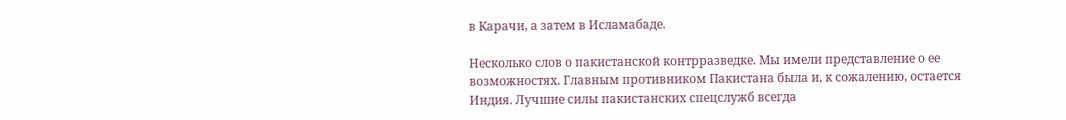в Карачи, а затем в Исламабаде.

Несколько слов о пакистанской контрразведке. Мы имели представление о ее возможностях. Главным противником Пакистана была и, к сожалению, остается Индия. Лучшие силы пакистанских спецслужб всегда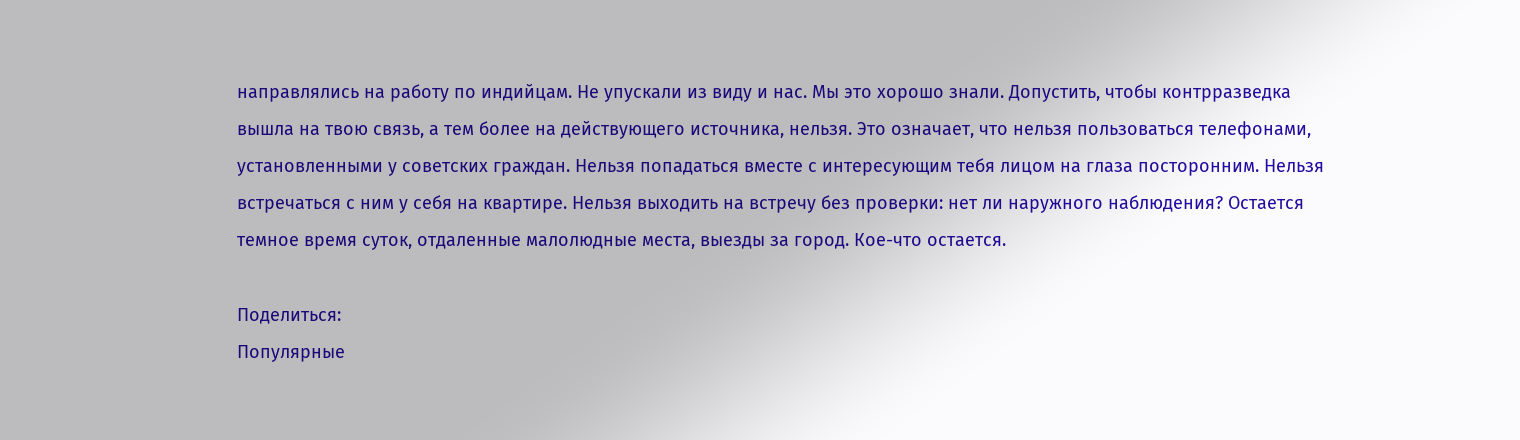направлялись на работу по индийцам. Не упускали из виду и нас. Мы это хорошо знали. Допустить, чтобы контрразведка вышла на твою связь, а тем более на действующего источника, нельзя. Это означает, что нельзя пользоваться телефонами, установленными у советских граждан. Нельзя попадаться вместе с интересующим тебя лицом на глаза посторонним. Нельзя встречаться с ним у себя на квартире. Нельзя выходить на встречу без проверки: нет ли наружного наблюдения? Остается темное время суток, отдаленные малолюдные места, выезды за город. Кое-что остается.

Поделиться:
Популярные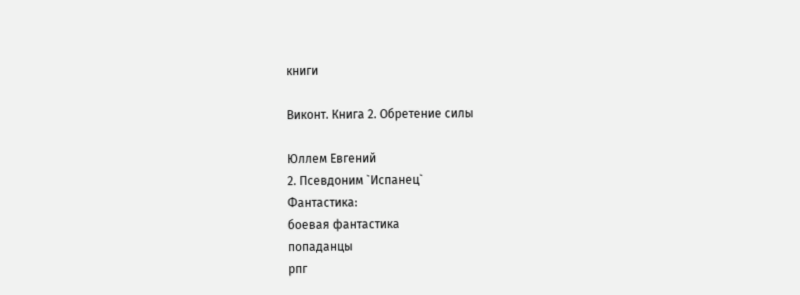книги

Виконт. Книга 2. Обретение силы

Юллем Евгений
2. Псевдоним `Испанец`
Фантастика:
боевая фантастика
попаданцы
рпг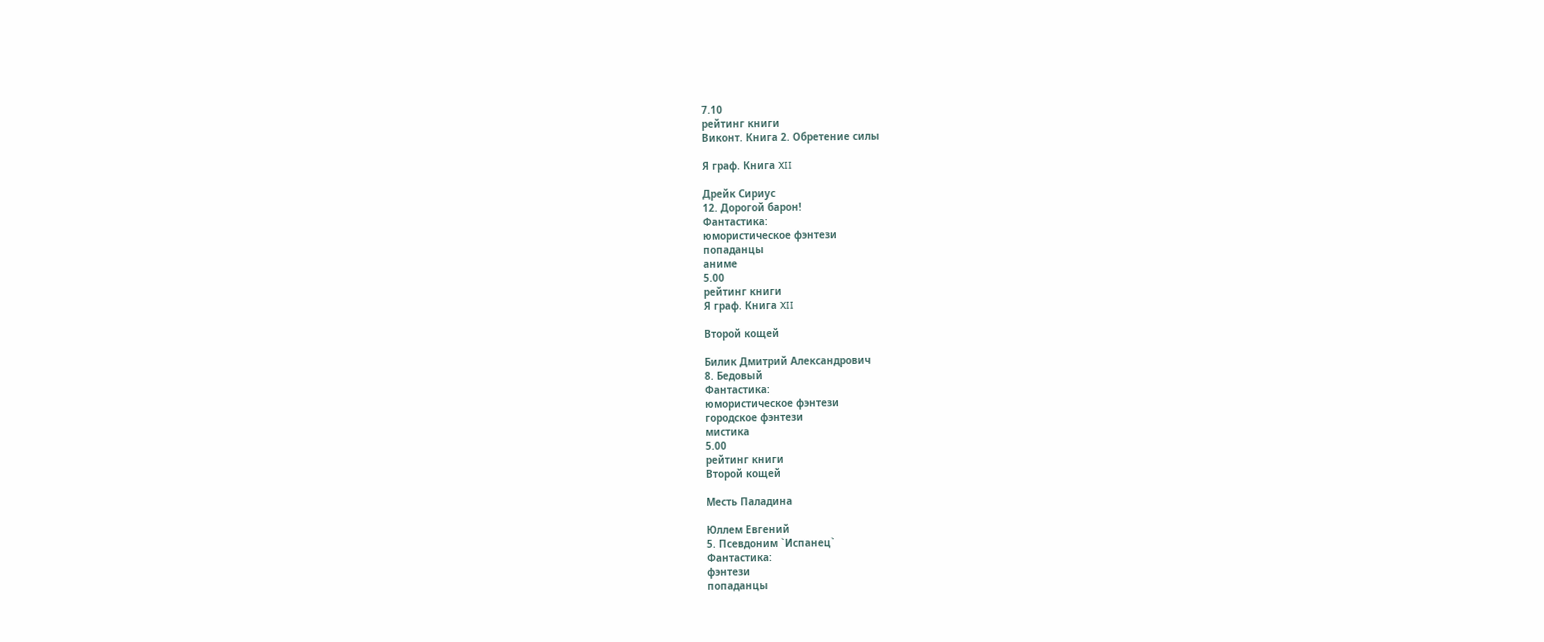7.10
рейтинг книги
Виконт. Книга 2. Обретение силы

Я граф. Книга XII

Дрейк Сириус
12. Дорогой барон!
Фантастика:
юмористическое фэнтези
попаданцы
аниме
5.00
рейтинг книги
Я граф. Книга XII

Второй кощей

Билик Дмитрий Александрович
8. Бедовый
Фантастика:
юмористическое фэнтези
городское фэнтези
мистика
5.00
рейтинг книги
Второй кощей

Месть Паладина

Юллем Евгений
5. Псевдоним `Испанец`
Фантастика:
фэнтези
попаданцы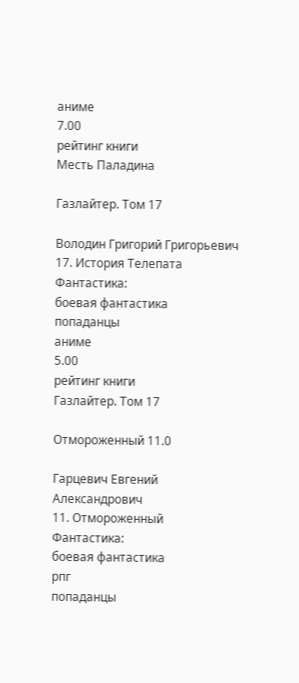аниме
7.00
рейтинг книги
Месть Паладина

Газлайтер. Том 17

Володин Григорий Григорьевич
17. История Телепата
Фантастика:
боевая фантастика
попаданцы
аниме
5.00
рейтинг книги
Газлайтер. Том 17

Отмороженный 11.0

Гарцевич Евгений Александрович
11. Отмороженный
Фантастика:
боевая фантастика
рпг
попаданцы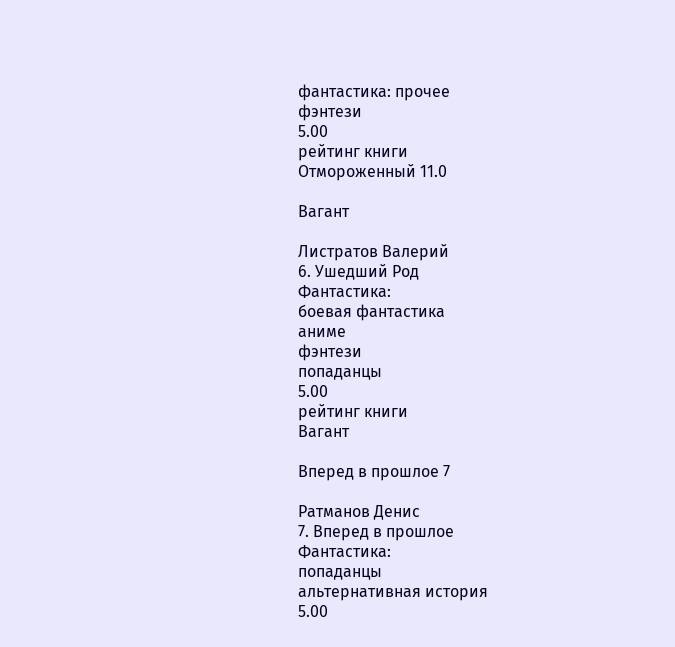фантастика: прочее
фэнтези
5.00
рейтинг книги
Отмороженный 11.0

Вагант

Листратов Валерий
6. Ушедший Род
Фантастика:
боевая фантастика
аниме
фэнтези
попаданцы
5.00
рейтинг книги
Вагант

Вперед в прошлое 7

Ратманов Денис
7. Вперед в прошлое
Фантастика:
попаданцы
альтернативная история
5.00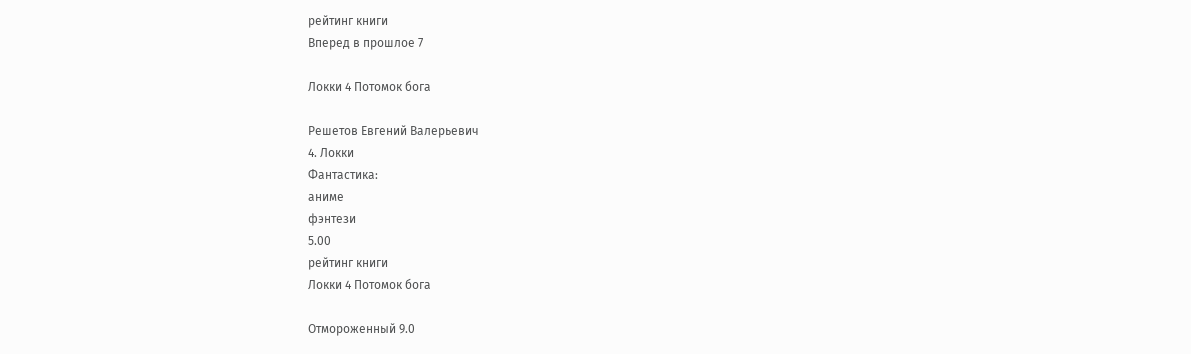рейтинг книги
Вперед в прошлое 7

Локки 4 Потомок бога

Решетов Евгений Валерьевич
4. Локки
Фантастика:
аниме
фэнтези
5.00
рейтинг книги
Локки 4 Потомок бога

Отмороженный 9.0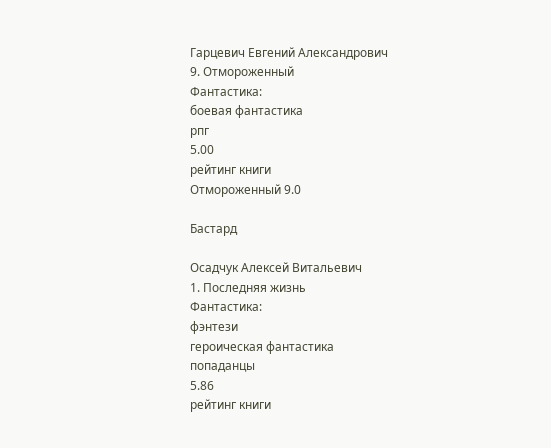Гарцевич Евгений Александрович
9. Отмороженный
Фантастика:
боевая фантастика
рпг
5.00
рейтинг книги
Отмороженный 9.0

Бастард

Осадчук Алексей Витальевич
1. Последняя жизнь
Фантастика:
фэнтези
героическая фантастика
попаданцы
5.86
рейтинг книги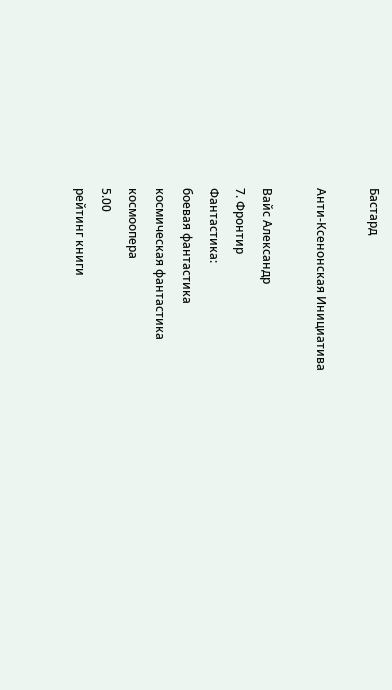Бастард

Анти-Ксенонская Инициатива

Вайс Александр
7. Фронтир
Фантастика:
боевая фантастика
космическая фантастика
космоопера
5.00
рейтинг книги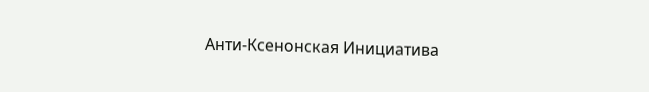Анти-Ксенонская Инициатива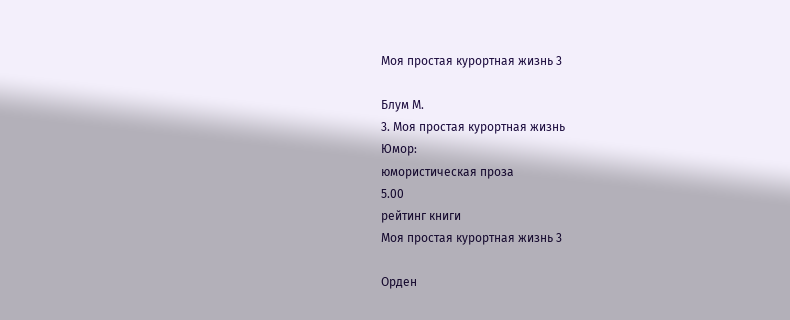Моя простая курортная жизнь 3

Блум М.
3. Моя простая курортная жизнь
Юмор:
юмористическая проза
5.00
рейтинг книги
Моя простая курортная жизнь 3

Орден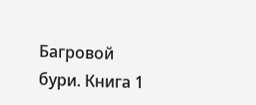Багровой бури. Книга 1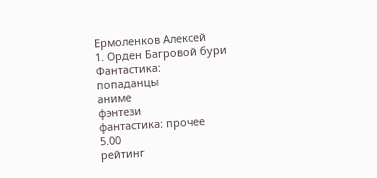Ермоленков Алексей
1. Орден Багровой бури
Фантастика:
попаданцы
аниме
фэнтези
фантастика: прочее
5.00
рейтинг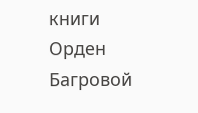книги
Орден Багровой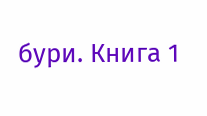бури. Книга 1